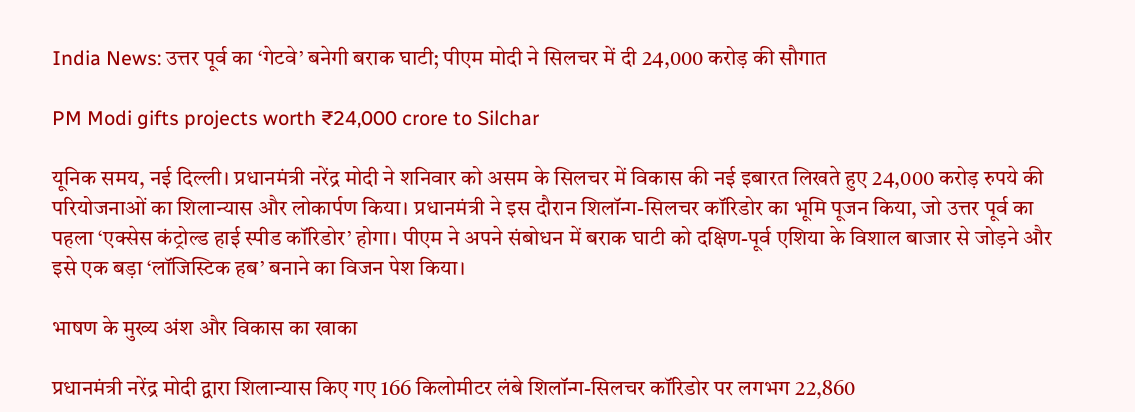India News: उत्तर पूर्व का ‘गेटवे’ बनेगी बराक घाटी; पीएम मोदी ने सिलचर में दी 24,000 करोड़ की सौगात

PM Modi gifts projects worth ₹24,000 crore to Silchar

यूनिक समय, नई दिल्ली। प्रधानमंत्री नरेंद्र मोदी ने शनिवार को असम के सिलचर में विकास की नई इबारत लिखते हुए 24,000 करोड़ रुपये की परियोजनाओं का शिलान्यास और लोकार्पण किया। प्रधानमंत्री ने इस दौरान शिलॉन्ग-सिलचर कॉरिडोर का भूमि पूजन किया, जो उत्तर पूर्व का पहला ‘एक्सेस कंट्रोल्ड हाई स्पीड कॉरिडोर’ होगा। पीएम ने अपने संबोधन में बराक घाटी को दक्षिण-पूर्व एशिया के विशाल बाजार से जोड़ने और इसे एक बड़ा ‘लॉजिस्टिक हब’ बनाने का विजन पेश किया।

भाषण के मुख्य अंश और विकास का खाका

प्रधानमंत्री नरेंद्र मोदी द्वारा शिलान्यास किए गए 166 किलोमीटर लंबे शिलॉन्ग-सिलचर कॉरिडोर पर लगभग 22,860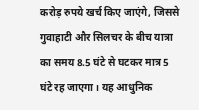करोड़ रुपये खर्च किए जाएंगे, जिससे गुवाहाटी और सिलचर के बीच यात्रा का समय 8.5 घंटे से घटकर मात्र 5 घंटे रह जाएगा। यह आधुनिक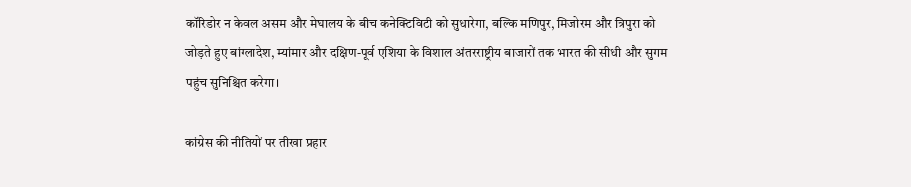कॉरिडोर न केवल असम और मेघालय के बीच कनेक्टिविटी को सुधारेगा, बल्कि मणिपुर, मिजोरम और त्रिपुरा को जोड़ते हुए बांग्लादेश, म्यांमार और दक्षिण-पूर्व एशिया के विशाल अंतरराष्ट्रीय बाजारों तक भारत की सीधी और सुगम पहुंच सुनिश्चित करेगा।

कांग्रेस की नीतियों पर तीखा प्रहार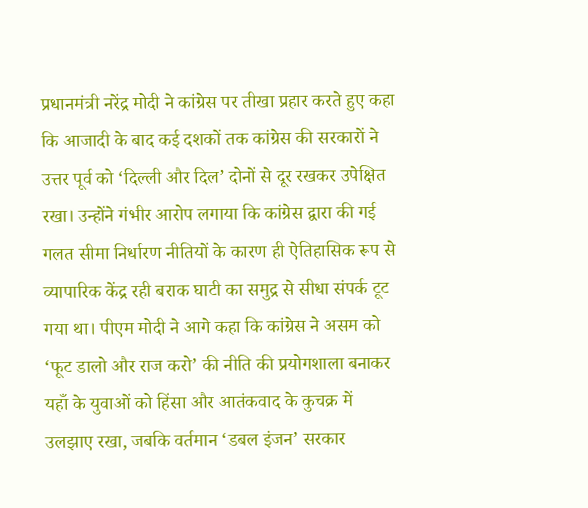प्रधानमंत्री नरेंद्र मोदी ने कांग्रेस पर तीखा प्रहार करते हुए कहा कि आजादी के बाद कई दशकों तक कांग्रेस की सरकारों ने उत्तर पूर्व को ‘दिल्ली और दिल’ दोनों से दूर रखकर उपेक्षित रखा। उन्होंने गंभीर आरोप लगाया कि कांग्रेस द्वारा की गई गलत सीमा निर्धारण नीतियों के कारण ही ऐतिहासिक रूप से व्यापारिक केंद्र रही बराक घाटी का समुद्र से सीधा संपर्क टूट गया था। पीएम मोदी ने आगे कहा कि कांग्रेस ने असम को ‘फूट डालो और राज करो’ की नीति की प्रयोगशाला बनाकर यहाँ के युवाओं को हिंसा और आतंकवाद के कुचक्र में उलझाए रखा, जबकि वर्तमान ‘डबल इंजन’ सरकार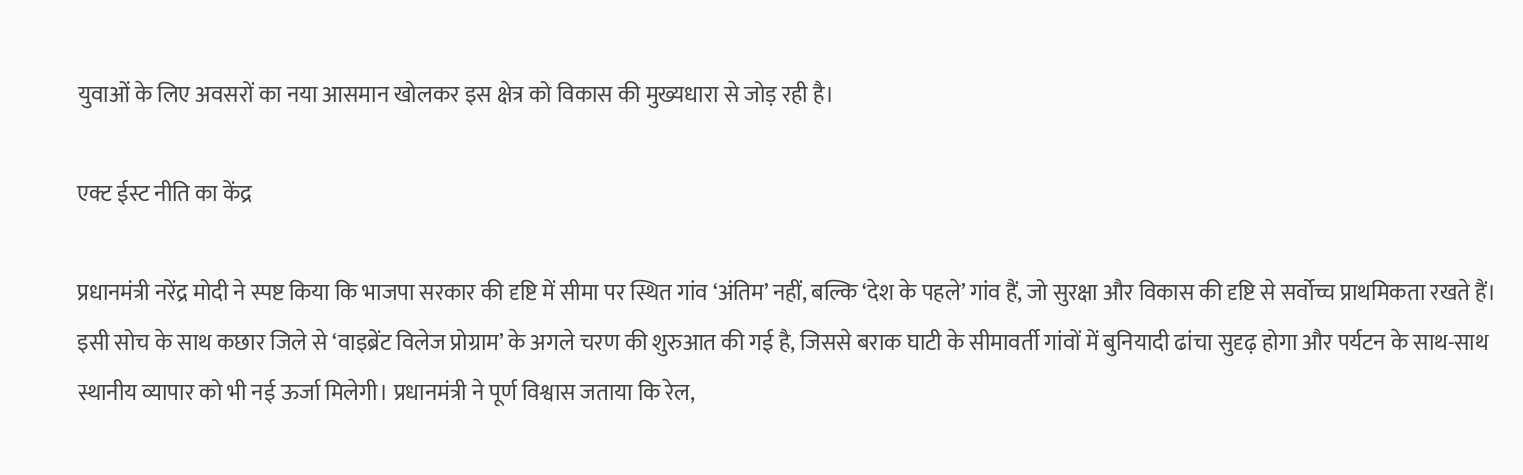युवाओं के लिए अवसरों का नया आसमान खोलकर इस क्षेत्र को विकास की मुख्यधारा से जोड़ रही है।

एक्ट ईस्ट नीति का केंद्र

प्रधानमंत्री नरेंद्र मोदी ने स्पष्ट किया कि भाजपा सरकार की दृष्टि में सीमा पर स्थित गांव ‘अंतिम’ नहीं, बल्कि ‘देश के पहले’ गांव हैं, जो सुरक्षा और विकास की दृष्टि से सर्वोच्च प्राथमिकता रखते हैं। इसी सोच के साथ कछार जिले से ‘वाइब्रेंट विलेज प्रोग्राम’ के अगले चरण की शुरुआत की गई है, जिससे बराक घाटी के सीमावर्ती गांवों में बुनियादी ढांचा सुदृढ़ होगा और पर्यटन के साथ-साथ स्थानीय व्यापार को भी नई ऊर्जा मिलेगी। प्रधानमंत्री ने पूर्ण विश्वास जताया कि रेल,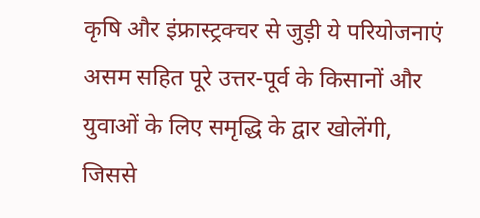कृषि और इंफ्रास्ट्रक्चर से जुड़ी ये परियोजनाएं असम सहित पूरे उत्तर-पूर्व के किसानों और युवाओं के लिए समृद्धि के द्वार खोलेंगी, जिससे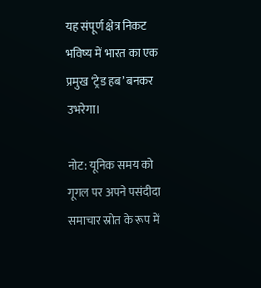यह संपूर्ण क्षेत्र निकट भविष्य में भारत का एक प्रमुख ‘ट्रेड हब’ बनकर उभरेगा।

नोट: यूनिक समय को गूगल पर अपने पसंदीदा समाचार स्रोत के रूप में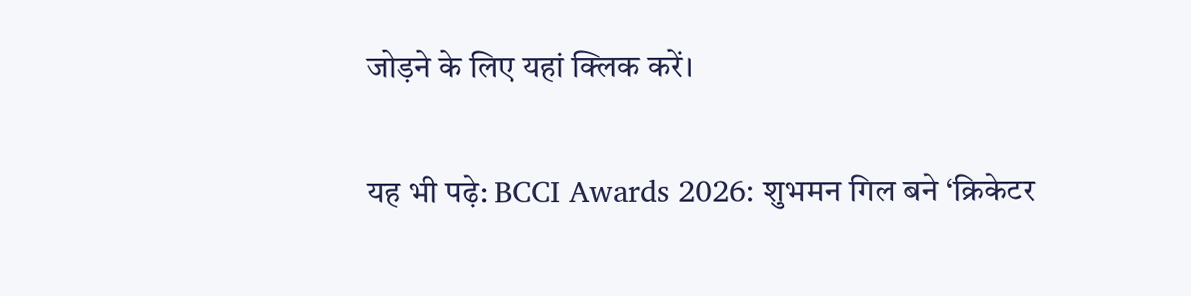जोड़ने के लिए यहां क्लिक करें।

यह भी पढ़े: BCCI Awards 2026: शुभमन गिल बने ‘क्रिकेटर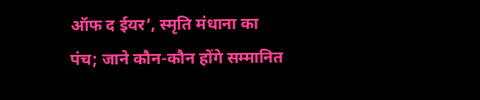ऑफ द ईयर’, स्मृति मंधाना का पंच; जाने कौन-कौन होंगे सम्मानित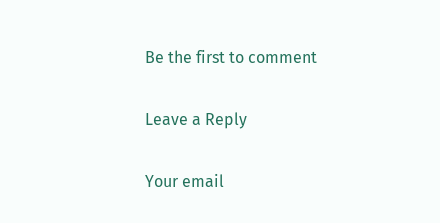Be the first to comment

Leave a Reply

Your email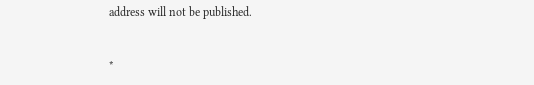address will not be published.


*